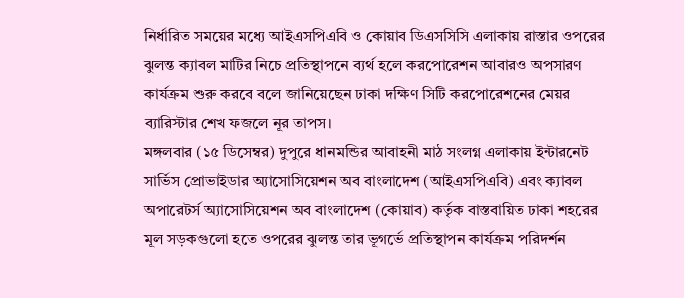নির্ধারিত সময়ের মধ্যে আইএসপিএবি ও কোয়াব ডিএসসিসি এলাকায় রাস্তার ওপরের ঝুলন্ত ক্যাবল মাটির নিচে প্রতিস্থাপনে ব্যর্থ হলে করপোরেশন আবারও অপসারণ কার্যক্রম শুরু করবে বলে জানিয়েছেন ঢাকা দক্ষিণ সিটি করপোরেশনের মেয়র ব্যারিস্টার শেখ ফজলে নূর তাপস।
মঙ্গলবার (১৫ ডিসেম্বর) দুপুরে ধানমন্ডির আবাহনী মাঠ সংলগ্ন এলাকায় ইন্টারনেট সার্ভিস প্রোভাইডার অ্যাসোসিয়েশন অব বাংলাদেশ (আইএসপিএবি) এবং ক্যাবল অপারেটর্স অ্যাসোসিয়েশন অব বাংলাদেশ (কোয়াব) কর্তৃক বাস্তবায়িত ঢাকা শহরের মূল সড়কগুলো হতে ওপরের ঝুলন্ত তার ভূগর্ভে প্রতিস্থাপন কার্যক্রম পরিদর্শন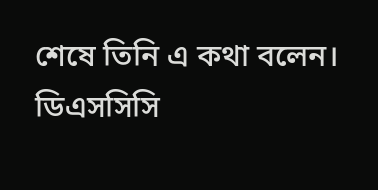শেষে তিনি এ কথা বলেন।
ডিএসসিসি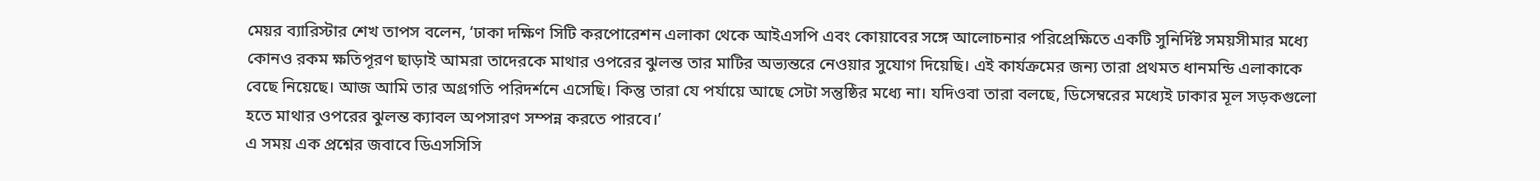মেয়র ব্যারিস্টার শেখ তাপস বলেন, ‘ঢাকা দক্ষিণ সিটি করপোরেশন এলাকা থেকে আইএসপি এবং কোয়াবের সঙ্গে আলোচনার পরিপ্রেক্ষিতে একটি সুনির্দিষ্ট সময়সীমার মধ্যে কোনও রকম ক্ষতিপূরণ ছাড়াই আমরা তাদেরকে মাথার ওপরের ঝুলন্ত তার মাটির অভ্যন্তরে নেওয়ার সুযোগ দিয়েছি। এই কার্যক্রমের জন্য তারা প্রথমত ধানমন্ডি এলাকাকে বেছে নিয়েছে। আজ আমি তার অগ্রগতি পরিদর্শনে এসেছি। কিন্তু তারা যে পর্যায়ে আছে সেটা সন্তুষ্ঠির মধ্যে না। যদিওবা তারা বলছে, ডিসেম্বরের মধ্যেই ঢাকার মূল সড়কগুলো হতে মাথার ওপরের ঝুলন্ত ক্যাবল অপসারণ সম্পন্ন করতে পারবে।’
এ সময় এক প্রশ্নের জবাবে ডিএসসিসি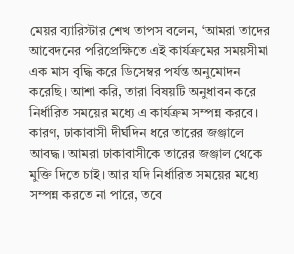মেয়র ব্যারিস্টার শেখ তাপস বলেন, ‘আমরা তাদের আবেদনের পরিপ্রেক্ষিতে এই কার্যক্রমের সময়সীমা এক মাস বৃদ্ধি করে ডিসেম্বর পর্যন্ত অনুমোদন করেছি। আশা করি, তারা বিষয়টি অনুধাবন করে নির্ধারিত সময়ের মধ্যে এ কার্যক্রম সম্পন্ন করবে। কারণ, ঢাকাবাসী দীর্ঘদিন ধরে তারের জঞ্জালে আবদ্ধ। আমরা ঢাকাবাসীকে তারের জঞ্জাল থেকে মুক্তি দিতে চাই। আর যদি নির্ধারিত সময়ের মধ্যে সম্পন্ন করতে না পারে, তবে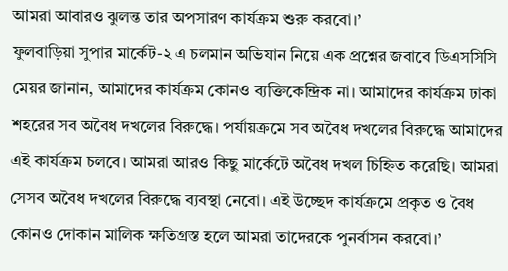আমরা আবারও ঝুলন্ত তার অপসারণ কার্যক্রম শুরু করবো।’
ফুলবাড়িয়া সুপার মার্কেট-২ এ চলমান অভিযান নিয়ে এক প্রশ্নের জবাবে ডিএসসিসি মেয়র জানান, আমাদের কার্যক্রম কোনও ব্যক্তিকেন্দ্রিক না। আমাদের কার্যক্রম ঢাকা শহরের সব অবৈধ দখলের বিরুদ্ধে। পর্যায়ক্রমে সব অবৈধ দখলের বিরুদ্ধে আমাদের এই কার্যক্রম চলবে। আমরা আরও কিছু মার্কেটে অবৈধ দখল চিহ্নিত করেছি। আমরা সেসব অবৈধ দখলের বিরুদ্ধে ব্যবস্থা নেবো। এই উচ্ছেদ কার্যক্রমে প্রকৃত ও বৈধ কোনও দোকান মালিক ক্ষতিগ্রস্ত হলে আমরা তাদেরকে পুনর্বাসন করবো।’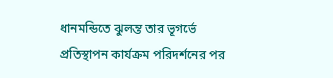ধানমন্ডিতে ঝুলন্ত তার ভূগর্ভে প্রতিস্থাপন কার্যক্রম পরিদর্শনের পর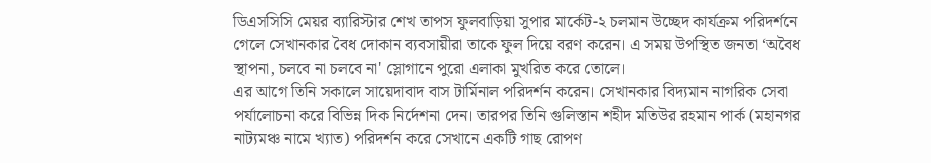ডিএসসিসি মেয়র ব্যারিস্টার শেখ তাপস ফুলবাড়িয়া সুপার মার্কেট-২ চলমান উচ্ছেদ কার্যক্রম পরিদর্শনে গেলে সেখানকার বৈধ দোকান ব্যবসায়ীরা তাকে ফুল দিয়ে বরণ করেন। এ সময় উপস্থিত জনতা ‘অবৈধ স্থাপনা, চলবে না চলবে না' স্লোগানে পুরো এলাকা মুখরিত করে তোলে।
এর আগে তিনি সকালে সায়েদাবাদ বাস টার্মিনাল পরিদর্শন করেন। সেখানকার বিদ্যমান নাগরিক সেবা পর্যালোচনা করে বিভিন্ন দিক নির্দেশনা দেন। তারপর তিনি গুলিস্তান শহীদ মতিউর রহমান পার্ক (মহানগর নাট্যমঞ্চ নামে খ্যাত) পরিদর্শন করে সেখানে একটি গাছ রোপণ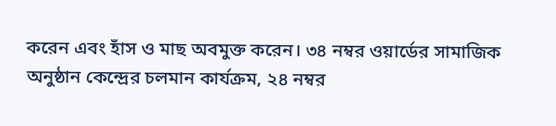করেন এবং হাঁস ও মাছ অবমুক্ত করেন। ৩৪ নম্বর ওয়ার্ডের সামাজিক অনুষ্ঠান কেন্দ্রের চলমান কার্যক্রম, ২৪ নম্বর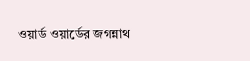ওয়ার্ড ওয়ার্ডের জগন্নাথ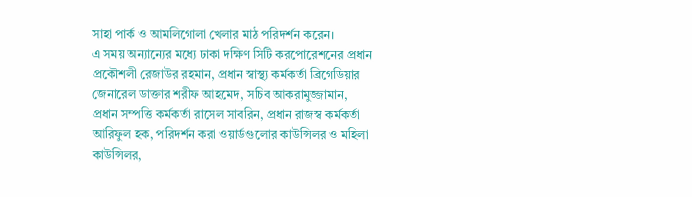সাহা পার্ক ও আমলিগোলা খেলার মাঠ পরিদর্শন করেন।
এ সময় অন্যান্যের মধ্যে ঢাকা দক্ষিণ সিটি করপোরেশনের প্রধান প্রকৌশলী রেজাউর রহমান, প্রধান স্বাস্থ্য কর্মকর্তা ব্রিগেডিয়ার জেনারেল ডাক্তার শরীফ আহমেদ, সচিব আকরামুজ্জামান, প্রধান সম্পত্তি কর্মকর্তা রাসেল সাবরিন, প্রধান রাজস্ব কর্মকর্তা আরিফুল হক, পরিদর্শন করা ওয়ার্ডগুলোর কাউন্সিলর ও মহিলা কাউন্সিলর,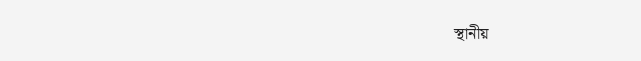স্থানীয়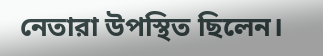নেতারা উপস্থিত ছিলেন।